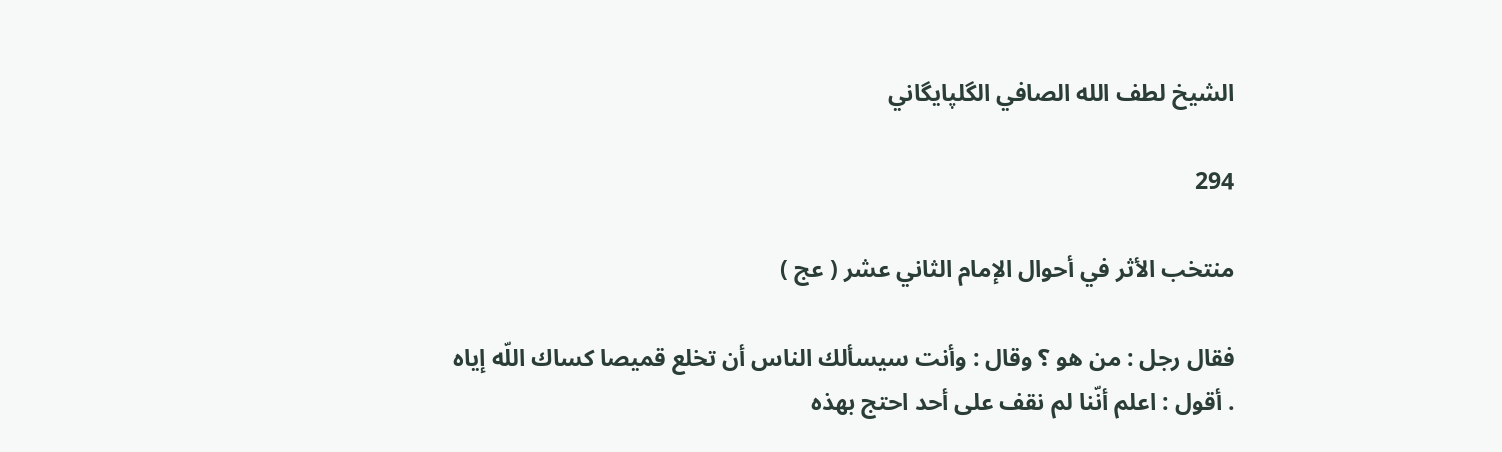الشيخ لطف الله الصافي الگلپايگاني

294

منتخب الأثر في أحوال الإمام الثاني عشر ( عج )

فقال رجل : من هو ؟ وقال : وأنت سيسألك الناس أن تخلع قميصا كساك اللّه إياه . أقول : اعلم أنّنا لم نقف على أحد احتج بهذه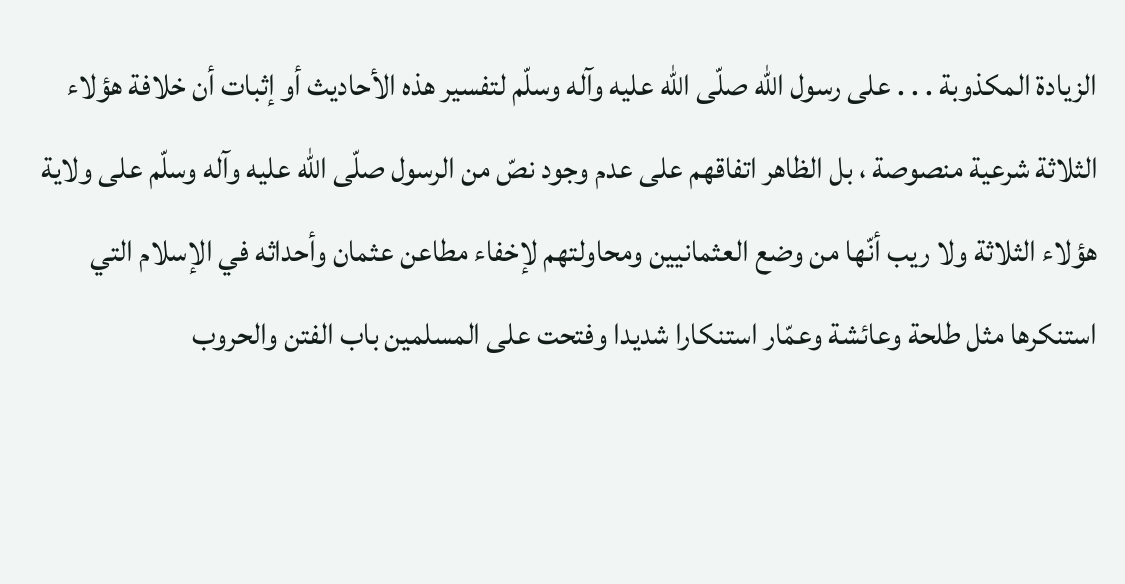الزيادة المكذوبة . . . على رسول اللّه صلّى اللّه عليه وآله وسلّم لتفسير هذه الأحاديث أو إثبات أن خلافة هؤلاء الثلاثة شرعية منصوصة ، بل الظاهر اتفاقهم على عدم وجود نصّ من الرسول صلّى اللّه عليه وآله وسلّم على ولاية هؤلاء الثلاثة ولا ريب أنّها من وضع العثمانيين ومحاولتهم لإخفاء مطاعن عثمان وأحداثه في الإسلام التي استنكرها مثل طلحة وعائشة وعمّار استنكارا شديدا وفتحت على المسلمين باب الفتن والحروب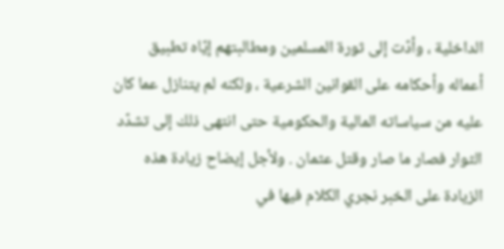الداخلية ، وأدّت إلى ثورة المسلمين ومطالبتهم إيّاه تطبيق أعماله وأحكامه على القوانين الشرعية ، ولكنه لم يتنازل عما كان عليه من سياساته المالية والحكومية حتى انتهى ذلك إلى تشدّد الثوار فصار ما صار وقتل عثمان . ولأجل إيضاح زيادة هذه الزيادة على الخبر نجري الكلام فيها في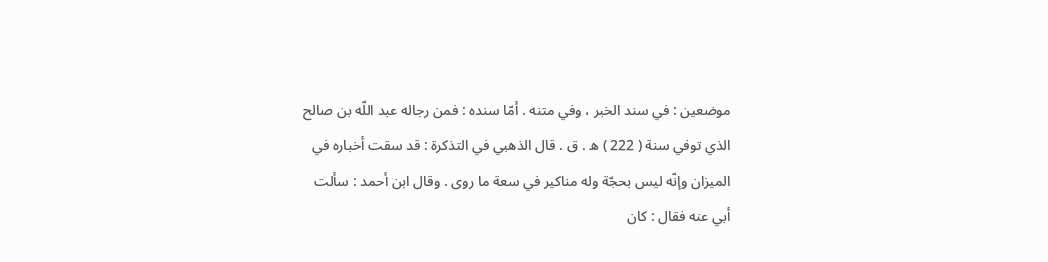موضعين : في سند الخبر ، وفي متنه . أمّا سنده : فمن رجاله عبد اللّه بن صالح الذي توفي سنة ( 222 ) ه . ق . قال الذهبي في التذكرة : قد سقت أخباره في الميزان وإنّه ليس بحجّة وله مناكير في سعة ما روى . وقال ابن أحمد : سألت أبي عنه فقال : كان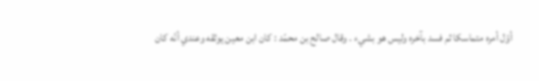أوّل أمره متماسكا ثم فسد بآخره وليس هو بشيء . وقال صالح بن محمّد : كان ابن معين يوثقه وعندي أنّه كان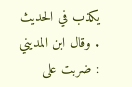يكذب في الحديث . وقال ابن المديني : ضربت على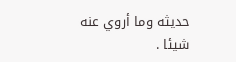حديثه وما أروي عنه شيئا .